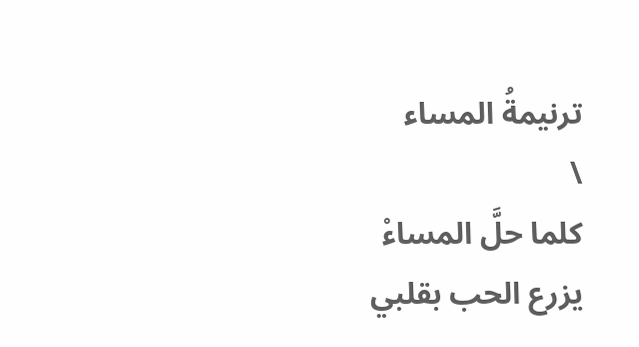ترنيمةُ المساء
\
كلما حلَّ المساءْ
يزرع الحب بقلبي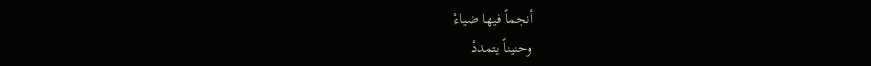أنجماً فيها ضياءْ
وحنيناً يتمددْ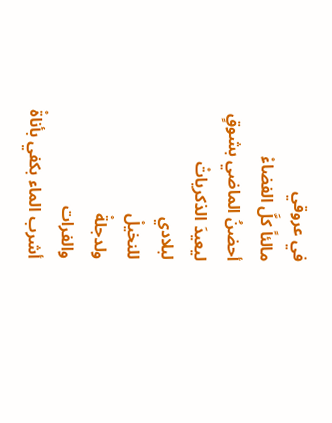في عروقي
مالئاً كلَّ الفضاءْ
أحضنُ الماضي بشوقٍ
ليعيدَ الذكرياتْ
لبلادي
للنخيلْ
ولدجلةْ
والفرات
أشرب الماء بكفي بأناةْ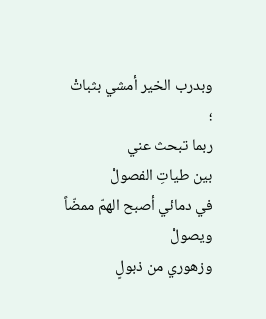وبدرب الخير أمشي بثباتْ
؛
ربما تبحث عني
بين طياتِ الفصولْ
في دمائي أصبح الهمّ ممضّاً ويصولْ
وزهوري من ذبولٍ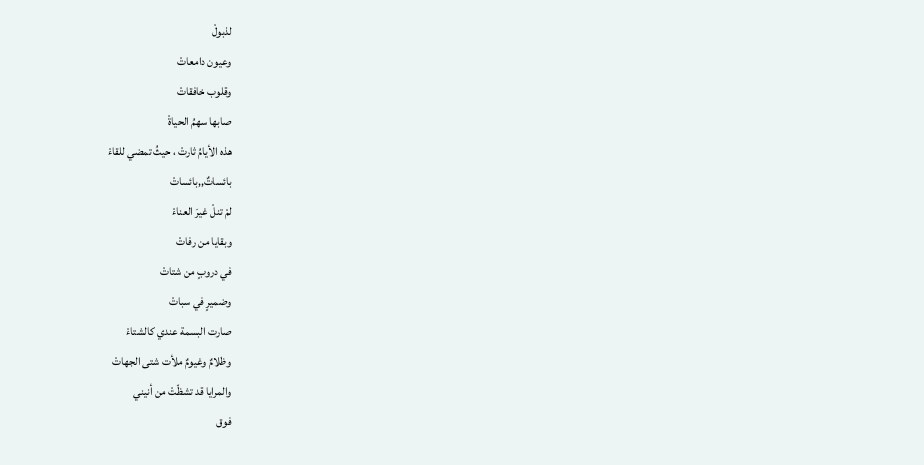لذبولْ
وعيون دامعاتْ
وقلوب خافقاتْ
صابها سهمُ الحياةْ
هذه الأيامُ ثارتْ ، حيثُ تمضي للقاءْ
بائساتٌ,,بائساتْ
لمْ تنلْ غيرَ العناءْ
وبقايا من رفاتْ
في دروبٍ من شتاتْ
وضميرٍ في سباتْ
صارت البسمة عندي كالشتاءْ
وظلامٌ وغيومٌ ملأت شتى الجهاتْ
والمرايا قد تشظّتْ من أنيني
فوق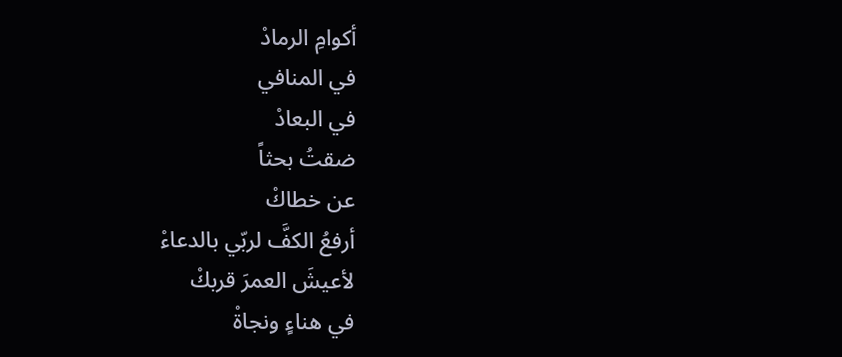أكوامِ الرمادْ
في المنافي
في البعادْ
ضقتُ بحثاً
عن خطاكْ
أرفعُ الكفَّ لربّي بالدعاءْ
لأعيشَ العمرَ قربكْ
في هناءٍ ونجاةْ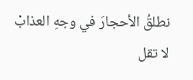نطلقُ الأحجارَ في وجهِ العذابْ
لا تقل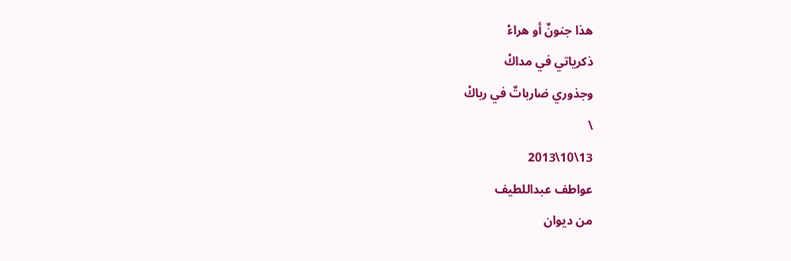هذا جنونٌ أو هراءْ
ذكرياتي في مداكْ
وجذوري ضارباتٌ في رباكْ
\
13\10\2013
عواطف عبداللطيف
من ديوان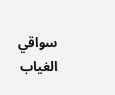سواقي الغياب